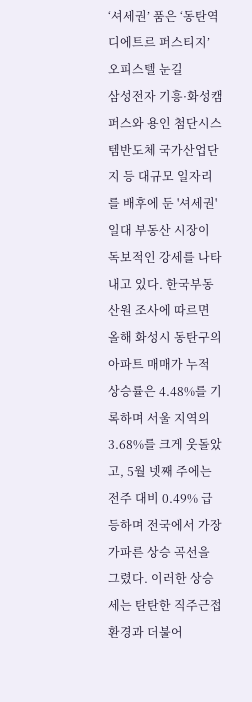‘셔세권’ 품은 ‘동탄역 디에트르 퍼스티지’ 오피스텔 눈길
삼성전자 기흥·화성캠퍼스와 용인 첨단시스템반도체 국가산업단지 등 대규모 일자리를 배후에 둔 '셔세권' 일대 부동산 시장이 독보적인 강세를 나타내고 있다. 한국부동산원 조사에 따르면 올해 화성시 동탄구의 아파트 매매가 누적 상승률은 4.48%를 기록하며 서울 지역의 3.68%를 크게 웃돌았고, 5월 넷째 주에는 전주 대비 0.49% 급등하며 전국에서 가장 가파른 상승 곡선을 그렸다. 이러한 상승세는 탄탄한 직주근접 환경과 더불어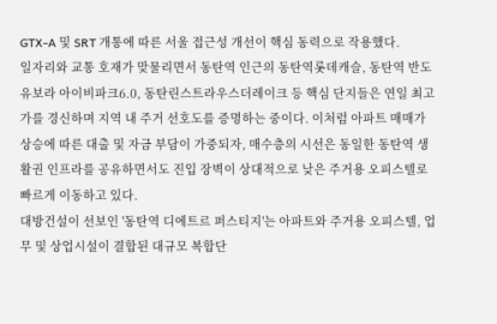GTX-A 및 SRT 개통에 따른 서울 접근성 개선이 핵심 동력으로 작용했다.
일자리와 교통 호재가 맞물리면서 동탄역 인근의 동탄역롯데캐슬, 동탄역 반도유보라 아이비파크6.0, 동탄린스트라우스더레이크 등 핵심 단지들은 연일 최고가를 경신하며 지역 내 주거 선호도를 증명하는 중이다. 이처럼 아파트 매매가 상승에 따른 대출 및 자금 부담이 가중되자, 매수층의 시선은 동일한 동탄역 생활권 인프라를 공유하면서도 진입 장벽이 상대적으로 낮은 주거용 오피스텔로 빠르게 이동하고 있다.
대방건설이 선보인 '동탄역 디에트르 퍼스티지'는 아파트와 주거용 오피스텔, 업무 및 상업시설이 결합된 대규모 복합단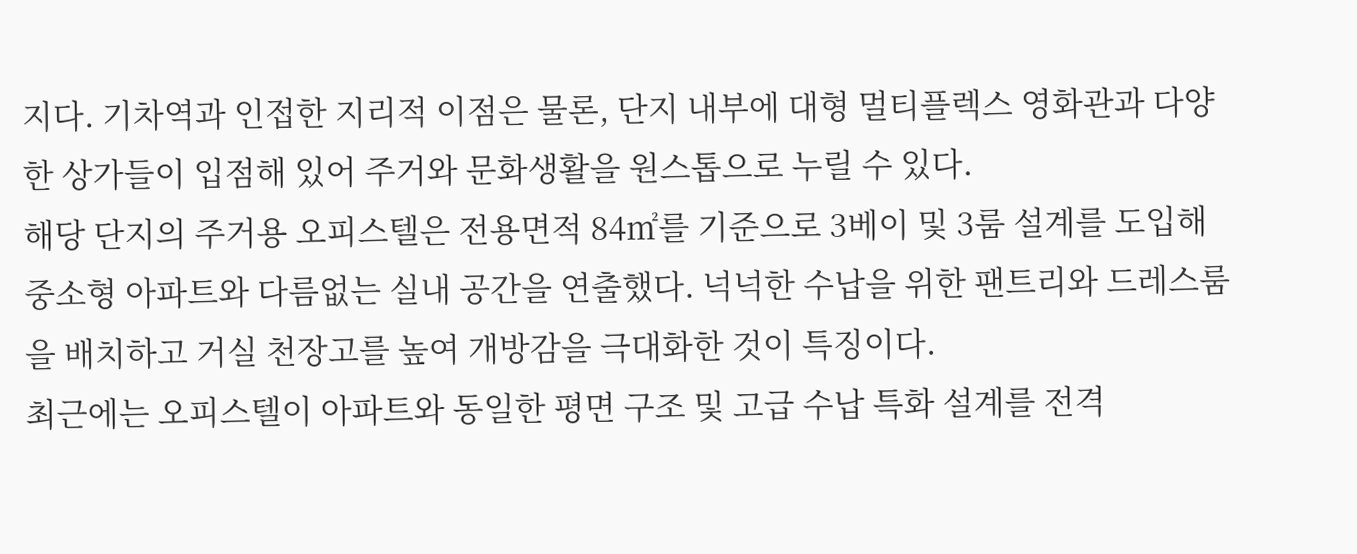지다. 기차역과 인접한 지리적 이점은 물론, 단지 내부에 대형 멀티플렉스 영화관과 다양한 상가들이 입점해 있어 주거와 문화생활을 원스톱으로 누릴 수 있다.
해당 단지의 주거용 오피스텔은 전용면적 84㎡를 기준으로 3베이 및 3룸 설계를 도입해 중소형 아파트와 다름없는 실내 공간을 연출했다. 넉넉한 수납을 위한 팬트리와 드레스룸을 배치하고 거실 천장고를 높여 개방감을 극대화한 것이 특징이다.
최근에는 오피스텔이 아파트와 동일한 평면 구조 및 고급 수납 특화 설계를 전격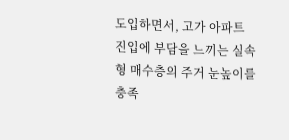도입하면서, 고가 아파트 진입에 부담을 느끼는 실속형 매수층의 주거 눈높이를 충족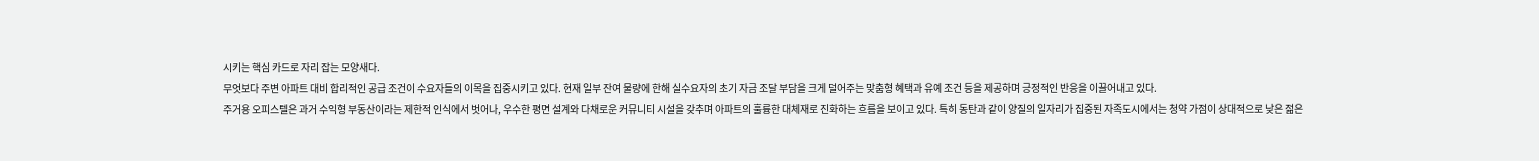시키는 핵심 카드로 자리 잡는 모양새다.
무엇보다 주변 아파트 대비 합리적인 공급 조건이 수요자들의 이목을 집중시키고 있다. 현재 일부 잔여 물량에 한해 실수요자의 초기 자금 조달 부담을 크게 덜어주는 맞춤형 혜택과 유예 조건 등을 제공하며 긍정적인 반응을 이끌어내고 있다.
주거용 오피스텔은 과거 수익형 부동산이라는 제한적 인식에서 벗어나, 우수한 평면 설계와 다채로운 커뮤니티 시설을 갖추며 아파트의 훌륭한 대체재로 진화하는 흐름을 보이고 있다. 특히 동탄과 같이 양질의 일자리가 집중된 자족도시에서는 청약 가점이 상대적으로 낮은 젊은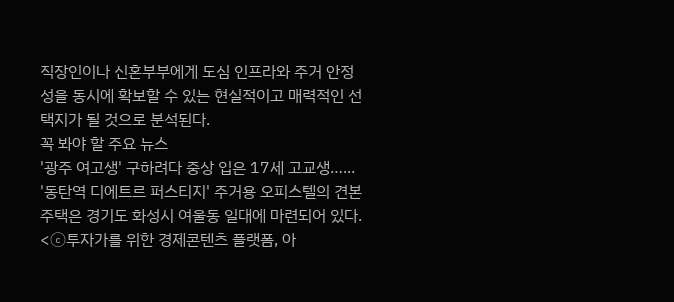직장인이나 신혼부부에게 도심 인프라와 주거 안정성을 동시에 확보할 수 있는 현실적이고 매력적인 선택지가 될 것으로 분석된다.
꼭 봐야 할 주요 뉴스
'광주 여고생' 구하려다 중상 입은 17세 고교생…...
'동탄역 디에트르 퍼스티지' 주거용 오피스텔의 견본주택은 경기도 화성시 여울동 일대에 마련되어 있다.
<ⓒ투자가를 위한 경제콘텐츠 플랫폼, 아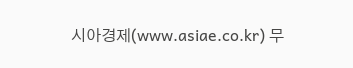시아경제(www.asiae.co.kr) 무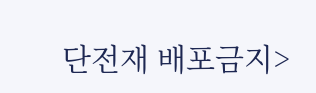단전재 배포금지>